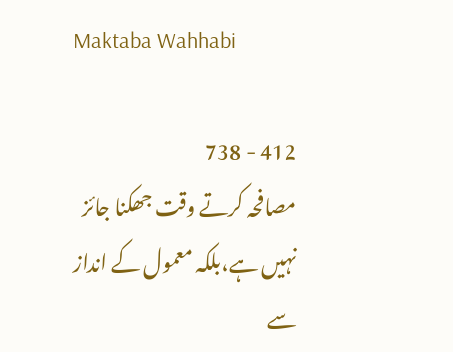Maktaba Wahhabi

412 - 738
مصافحہ کرتے وقت جھکنا جائز نہیں ہے،بلکہ معمول کے انداز سے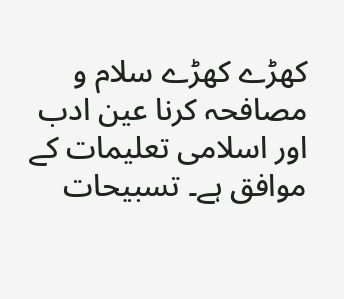کھڑے کھڑے سلام و مصافحہ کرنا عین ادب اور اسلامی تعلیمات کے موافق ہے۔ تسبیحات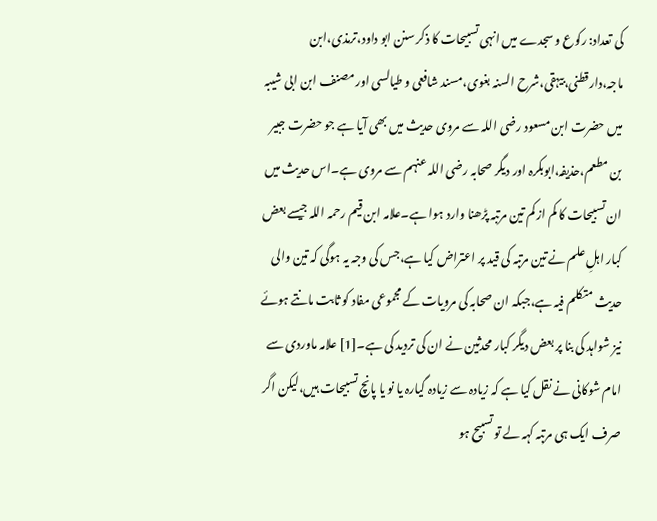کی تعداد: رکوع و سجدے میں انہی تسبیحات کا ذکر سنن ابو داود،ترمذی،ابن ماجہ،دارقطنی،بیہقی،شرح السنہ بغوی،مسند شافعی و طیالسی اور مصنف ابن ابی شیبہ میں حضرت ابن مسعود رضی اللہ سے مروی حدیث میں بھی آیا ہے جو حضرت جبیر بن مطعم،حذیفہ،ابوبکرہ اور دیگر صحابہ رضی اللہ عنہم سے مروی ہے۔اس حدیث میں ان تسبیحات کا کم از کم تین مرتبہ پڑھنا وارد ہوا ہے۔علامہ ابن قیم رحمہ اللہ جیسے بعض کبار اہلِ علم نے تین مرتبہ کی قید پر اعتراض کیا ہے،جس کی وجہ یہ ہوگی کہ تین والی حدیث متکلم فیہ ہے،جبکہ ان صحابہ کی مرویات کے مجموعی مفاد کو ثابت مانتے ہوئے نیز شواہد کی بنا پر بعض دیگر کبار محدثین نے ان کی تردید کی ہے۔[1] علامہ ماوردی سے امام شوکانی نے نقل کیا ہے کہ زیادہ سے زیادہ گیارہ یا نو یا پانچ تسبیحات ہیں،لیکن اگر صرف ایک ہی مرتبہ کہہ لے تو تسبیح ہو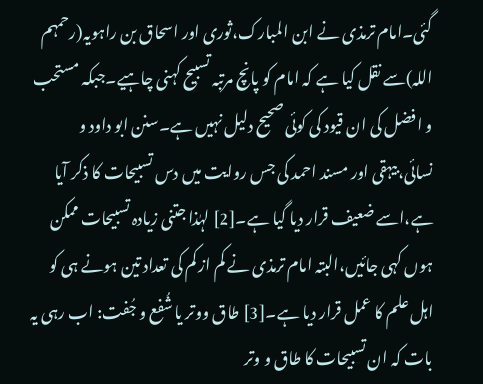گئی۔امام ترمذی نے ابن المبارک،ثوری اور اسحاق بن راہویہ(رحمہم اللہ)سے نقل کیا ہے کہ امام کو پانچ مرتبہ تسبیح کہنی چاہیے۔جبکہ مستحب و افضل کی ان قیود کی کوئی صحیح دلیل نہیں ہے۔سنن ابو داود و نسائی،بیہقی اور مسند احمد کی جس روایت میں دس تسبیحات کا ذکر آیا ہے،اسے ضعیف قرار دیا گیا ہے۔[2] لہٰذا جتنی زیادہ تسبیحات ممکن ہوں کہی جائیں،البتہ امام ترمذی نے کم از کم کی تعداد تین ہونے ہی کو اہل علم کا عمل قرار دیا ہے۔[3] طاق ووتر یا شُفع و جُفت: اب رہی یہ بات کہ ان تسبیحات کا طاق و وتر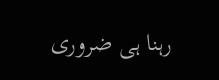رہنا ہی ضروری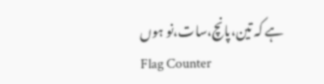ہے کہ تین،پانچ،سات،نو ہوں
Flag Counter